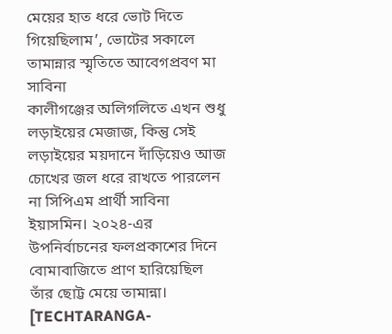মেয়ের হাত ধরে ভোট দিতে গিয়েছিলাম’, ভোটের সকালে তামান্নার স্মৃতিতে আবেগপ্রবণ মা সাবিনা
কালীগঞ্জের অলিগলিতে এখন শুধু লড়াইয়ের মেজাজ, কিন্তু সেই লড়াইয়ের ময়দানে দাঁড়িয়েও আজ চোখের জল ধরে রাখতে পারলেন না সিপিএম প্রার্থী সাবিনা ইয়াসমিন। ২০২৪-এর উপনির্বাচনের ফলপ্রকাশের দিনে বোমাবাজিতে প্রাণ হারিয়েছিল তাঁর ছোট্ট মেয়ে তামান্না। [TECHTARANGA-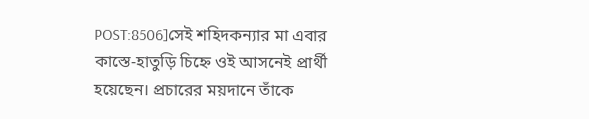POST:8506]সেই শহিদকন্যার মা এবার কাস্তে-হাতুড়ি চিহ্নে ওই আসনেই প্রার্থী হয়েছেন। প্রচারের ময়দানে তাঁকে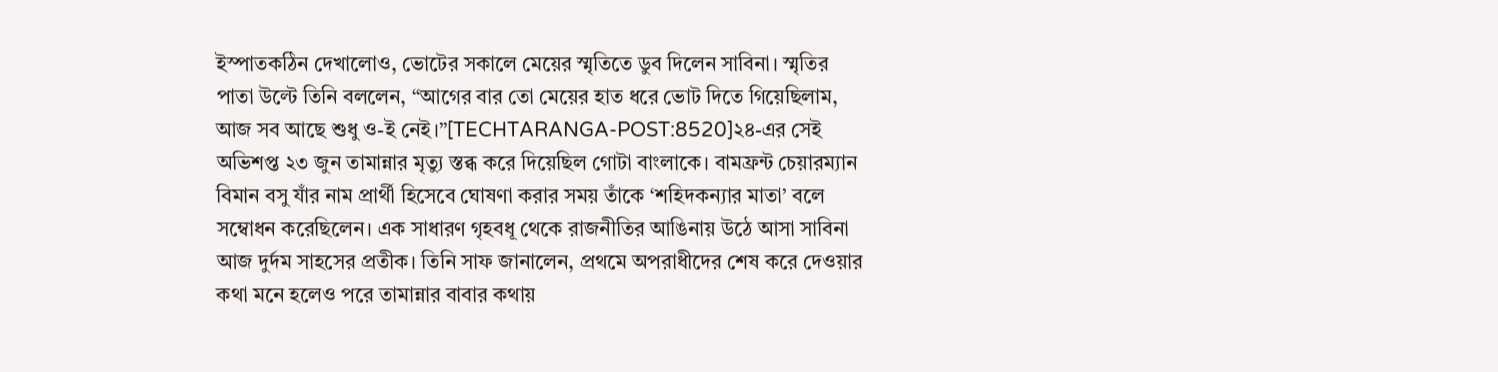ইস্পাতকঠিন দেখালোও, ভোটের সকালে মেয়ের স্মৃতিতে ডুব দিলেন সাবিনা। স্মৃতির পাতা উল্টে তিনি বললেন, “আগের বার তো মেয়ের হাত ধরে ভোট দিতে গিয়েছিলাম, আজ সব আছে শুধু ও-ই নেই।”[TECHTARANGA-POST:8520]২৪-এর সেই অভিশপ্ত ২৩ জুন তামান্নার মৃত্যু স্তব্ধ করে দিয়েছিল গোটা বাংলাকে। বামফ্রন্ট চেয়ারম্যান বিমান বসু যাঁর নাম প্রার্থী হিসেবে ঘোষণা করার সময় তাঁকে ‘শহিদকন্যার মাতা’ বলে সম্বোধন করেছিলেন। এক সাধারণ গৃহবধূ থেকে রাজনীতির আঙিনায় উঠে আসা সাবিনা আজ দুর্দম সাহসের প্রতীক। তিনি সাফ জানালেন, প্রথমে অপরাধীদের শেষ করে দেওয়ার কথা মনে হলেও পরে তামান্নার বাবার কথায়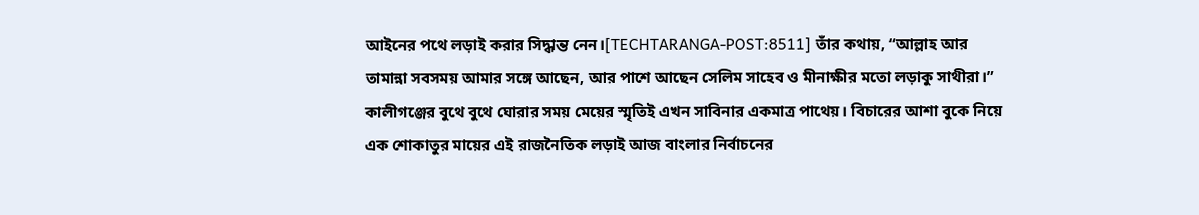আইনের পথে লড়াই করার সিদ্ধান্ত নেন।[TECHTARANGA-POST:8511] তাঁর কথায়, “আল্লাহ আর তামান্না সবসময় আমার সঙ্গে আছেন, আর পাশে আছেন সেলিম সাহেব ও মীনাক্ষীর মতো লড়াকু সাথীরা।” কালীগঞ্জের বুথে বুথে ঘোরার সময় মেয়ের স্মৃতিই এখন সাবিনার একমাত্র পাথেয়। বিচারের আশা বুকে নিয়ে এক শোকাতুর মায়ের এই রাজনৈতিক লড়াই আজ বাংলার নির্বাচনের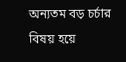অন্যতম বড় চর্চার বিষয় হয়ে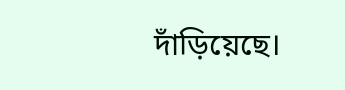দাঁড়িয়েছে।